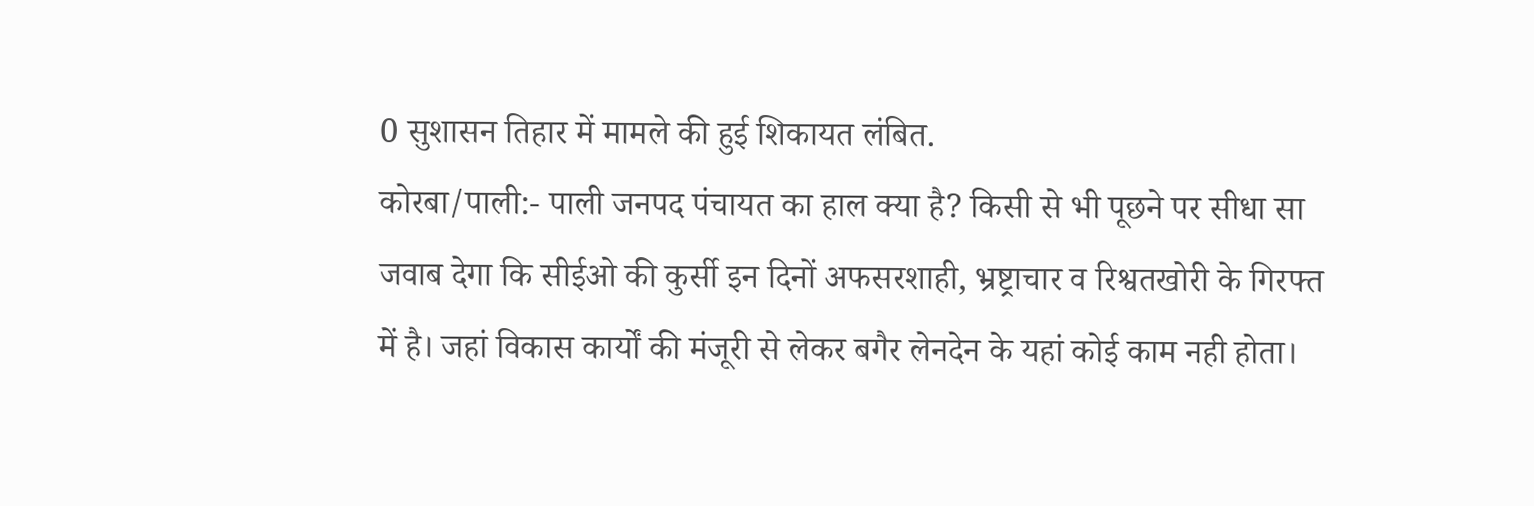0 सुशासन तिहार में मामले की हुई शिकायत लंबित.
कोरबा/पाली:- पाली जनपद पंचायत का हाल क्या है? किसी से भी पूछने पर सीधा सा जवाब देगा कि सीईओ की कुर्सी इन दिनों अफसरशाही, भ्रष्ट्राचार व रिश्वतखोरी के गिरफ्त में है। जहां विकास कार्यों की मंजूरी से लेकर बगैर लेनदेन के यहां कोई काम नही होता।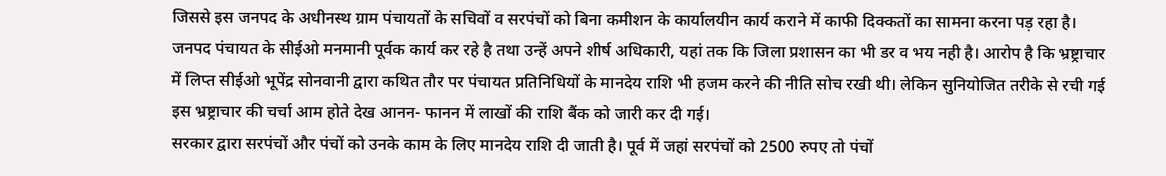जिससे इस जनपद के अधीनस्थ ग्राम पंचायतों के सचिवों व सरपंचों को बिना कमीशन के कार्यालयीन कार्य कराने में काफी दिक्कतों का सामना करना पड़ रहा है। जनपद पंचायत के सीईओ मनमानी पूर्वक कार्य कर रहे है तथा उन्हें अपने शीर्ष अधिकारी, यहां तक कि जिला प्रशासन का भी डर व भय नही है। आरोप है कि भ्रष्ट्राचार में लिप्त सीईओ भूपेंद्र सोनवानी द्वारा कथित तौर पर पंचायत प्रतिनिधियों के मानदेय राशि भी हजम करने की नीति सोच रखी थी। लेकिन सुनियोजित तरीके से रची गई इस भ्रष्ट्राचार की चर्चा आम होते देख आनन- फानन में लाखों की राशि बैंक को जारी कर दी गई।
सरकार द्वारा सरपंचों और पंचों को उनके काम के लिए मानदेय राशि दी जाती है। पूर्व में जहां सरपंचों को 2500 रुपए तो पंचों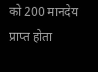को 200 मानदेय प्राप्त होता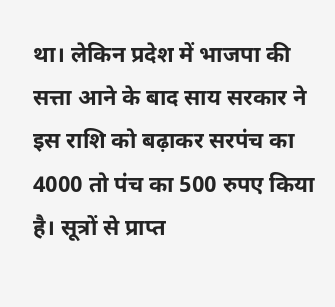था। लेकिन प्रदेश में भाजपा की सत्ता आने के बाद साय सरकार ने इस राशि को बढ़ाकर सरपंच का 4000 तो पंच का 500 रुपए किया है। सूत्रों से प्राप्त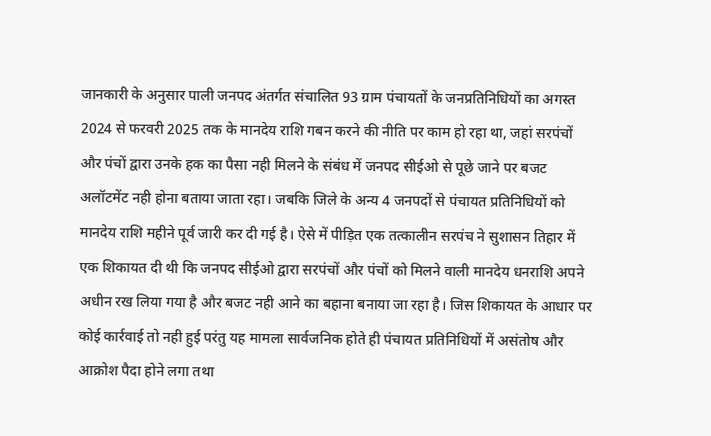जानकारी के अनुसार पाली जनपद अंतर्गत संचालित 93 ग्राम पंचायतों के जनप्रतिनिधियों का अगस्त 2024 से फरवरी 2025 तक के मानदेय राशि गबन करने की नीति पर काम हो रहा था, जहां सरपंचों और पंचों द्वारा उनके हक का पैसा नही मिलने के संबंध में जनपद सीईओ से पूछे जाने पर बजट अलॉटमेंट नही होना बताया जाता रहा। जबकि जिले के अन्य 4 जनपदों से पंचायत प्रतिनिधियों को मानदेय राशि महीने पूर्व जारी कर दी गई है। ऐसे में पीड़ित एक तत्कालीन सरपंच ने सुशासन तिहार में एक शिकायत दी थी कि जनपद सीईओ द्वारा सरपंचों और पंचों को मिलने वाली मानदेय धनराशि अपने अधीन रख लिया गया है और बजट नही आने का बहाना बनाया जा रहा है। जिस शिकायत के आधार पर कोई कार्रवाई तो नही हुई परंतु यह मामला सार्वजनिक होते ही पंचायत प्रतिनिधियों में असंतोष और आक्रोश पैदा होने लगा तथा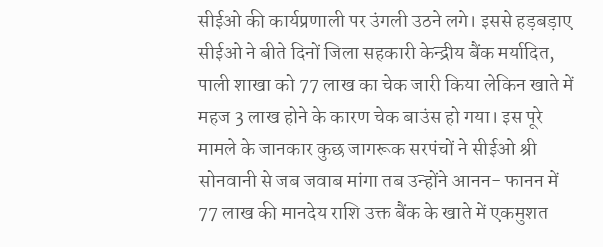सीईओ की कार्यप्रणाली पर उंगली उठने लगे। इससे हड़बड़ाए सीईओ ने बीते दिनों जिला सहकारी केन्द्रीय बैंक मर्यादित, पाली शाखा को 77 लाख का चेक जारी किया लेकिन खाते में महज 3 लाख होने के कारण चेक बाउंस हो गया। इस पूरे मामले के जानकार कुछ जागरूक सरपंचों ने सीईओ श्री सोनवानी से जब जवाब मांगा तब उन्होंने आनन- फानन में 77 लाख की मानदेय राशि उक्त बैंक के खाते में एकमुशत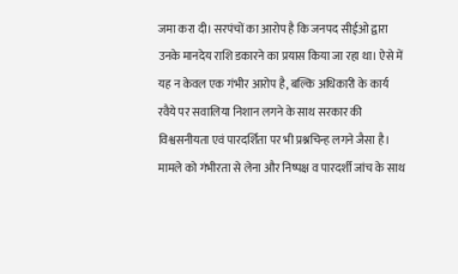जमा करा दी। सरपंचों का आरोप है कि जनपद सीईओ द्वारा उनके मानदेय राशि डकारने का प्रयास किया जा रहा था। ऐसे में यह न केवल एक गंभीर आरोप है, बल्कि अधिकारी के कार्य रवैये पर सवालिया निशान लगने के साथ सरकार की विश्वसनीयता एवं पारदर्शिता पर भी प्रश्नचिन्ह लगने जैसा है। मामले को गंभीरता से लेना और निष्पक्ष व पारदर्शी जांच के साथ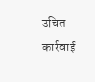उचित कार्रवाई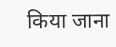किया जाना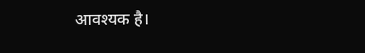आवश्यक है।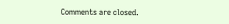Comments are closed.